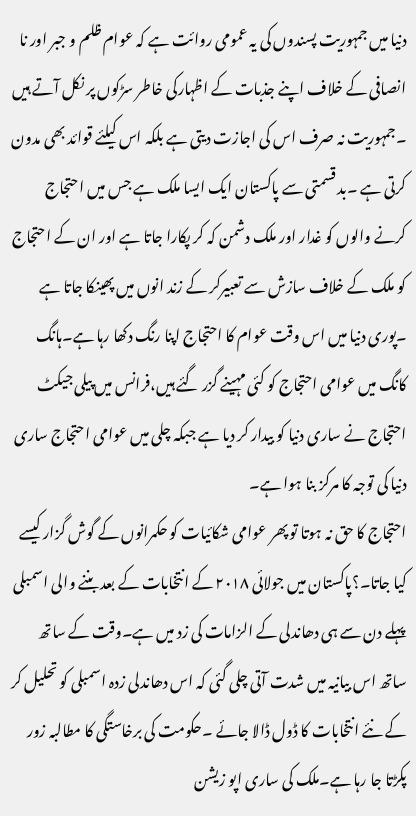دنیا میں جمہوریت پسندوں کی یہ عمومی روائت ہے کہ عوام ظلم و جبر اور نا انصافی کے خلاف اپنے جذبات کے اظہارکی خاطر سڑکوں پر نکل آتے ہیں ۔جمہوریت نہ صرف اس کی اجازت دیتی ہے بلکہ اس کیلئے قوائد بھی مدون کرتی ہے ۔بد قسمتی سے پاکستان ایک ایسا ملک ہے جس میں احتجاج کرنے والوں کو غدار اور ملک دشمن کہ کر پکارا جاتا ہے اور ان کے احتجاج کو ملک کے خلاف سازش سے تعبیرکر کے زند انوں میں پھینکا جاتا ہے ۔پوری دنیا میں اس وقت عوام کا احتجاج اپنا رنگ دکھا رہا ہے۔ہانگ کانگ میں عوامی احتجاج کو کئی مہینے گزر گئے ہیں،فرانس میں پیلی جیکٹ احتجاج نے ساری دنیا کو بیدار کر دیا ہے جبکہ چلی میں عوامی احتجاج ساری دنیا کی توجہ کا مرکز بنا ہوا ہے۔
احتجاج کا حق نہ ہوتا تو پھر عوامی شکائیات کو حکمرانوں کے گوش گزار کیسے کیا جاتا۔؟پاکستان میں جولائی ٢٠١٨ کے انتخابات کے بعد بننے والی اسمبلی پہلے دن سے ہی دھاندلی کے الزامات کی زد میں ہے۔وقت کے ساتھ ساتھ اس بیانیہ میں شدت آتی چلی گئی کہ اس دھاندلی زدہ اسمبلی کو تحلیل کر کے نئے انتخابات کا ڈول ڈالا جائے ۔حکومت کی برخاستگی کا مطالبہ زور پکڑتا جا رہا ہے۔ملک کی ساری اپو زیشن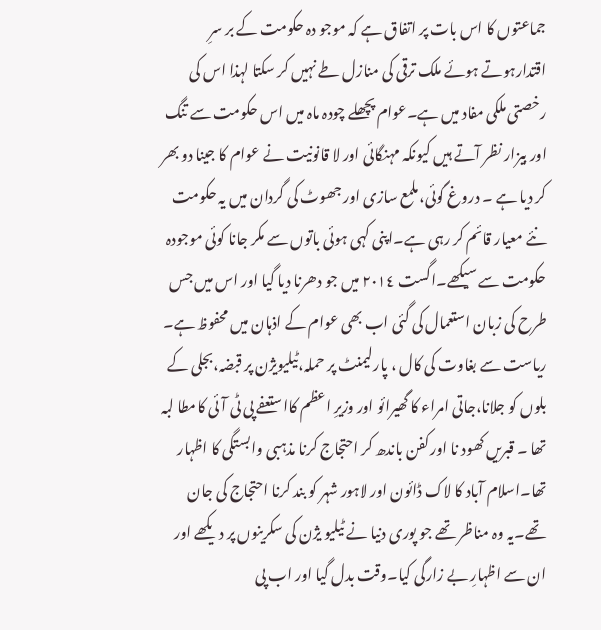جماعتوں کا اس بات پر اتفاق ہے کہ موجو دہ حکومت کے بر سرِ اقتدارہوتے ہوئے ملک ترقی کی منازل طے نہیں کر سکتا لہذا اس کی رخصتی ملکی مفاد میں ہے۔عوام پچھلے چودہ ماہ میں اس حکومت سے تنگ اور بیزار نظر آتے ہیں کیونکہ مہنگائی اور لا قانونیت نے عوام کا جینا دو بھر کر دیا ہے ۔ دروغ گوئی،ملمع سازی اور جھوٹ کی گردان میں یہ حکومت نئے معیار قائم کر رہی ہے۔اپنی کہی ہوئی باتوں سے مکر جانا کوئی موجودہ حکومت سے سیکھے۔اگست ٢٠١٤ میں جو دھرنا دیا گیا اور اس میں جس طرح کی زبان استعمال کی گئی اب بھی عوام کے اذہان میں محفوظ ہے۔
ریاست سے بغاوت کی کال ، پارلیمنٹ پر حملہ،ٹیلیویژن پر قبضہ،بجلی کے بلوں کو جلانا،جاتی امراء کا گھیرائو اور وزیرِ اعظم کاا ستعفے پی ٹی آئی کامطا لبہ تھا ۔ قبریں کھود نا اور کفن باندھ کر احتجاج کرنا مذہبی وابستگی کا اظہار تھا۔اسلام آباد کا لاک ڈائون اور لاہور شہر کو بند کرنا احتجاج کی جان تھے۔یہ وہ مناظر تھے جو پوری دنیا نے ٹیلیو یژن کی سکرینوں پر دیکھے اور ان سے اظہارِ بے زارگی کیا۔وقت بدل گیا اور اب پی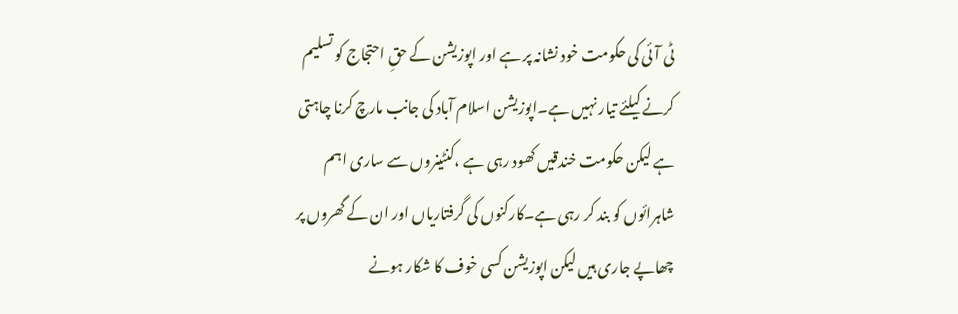ٹی آئی کی حکومت خود نشانہ پر ہے اور اپوزیشن کے حقِ احتجاج کو تسلیم کرنے کیلئے تیار نہیں ہے۔اپوزیشن اسلام آباد کی جانب مارچ کرنا چاہتی ہے لیکن حکومت خندقیں کھود رہی ہے ،کنٹینروں سے ساری اہم شاہرائوں کو بند کر رہی ہے۔کارکنوں کی گرفتاریاں اور ان کے گھروں پر چھاپے جاری ہیں لیکن اپوزیشن کسی خوف کا شکار ہونے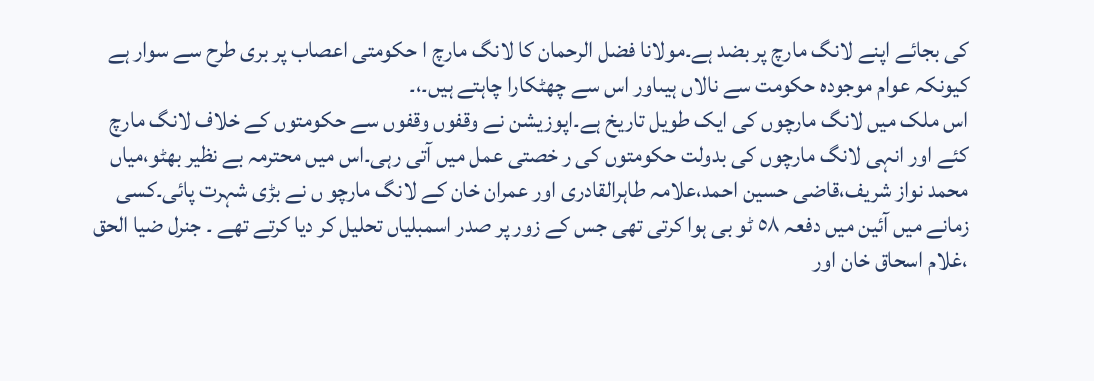کی بجائے اپنے لانگ مارچ پر بضد ہے۔مولانا فضل الرحمان کا لانگ مارچ ا حکومتی اعصاب پر بری طرح سے سوار ہے کیونکہ عوام موجودہ حکومت سے نالاں ہیںاور اس سے چھٹکارا چاہتے ہیں۔،۔
اس ملک میں لانگ مارچوں کی ایک طویل تاریخ ہے۔اپوزیشن نے وقفوں وقفوں سے حکومتوں کے خلاف لانگ مارچ کئے اور انہی لانگ مارچوں کی بدولت حکومتوں کی ر خصتی عمل میں آتی رہی۔اس میں محترمہ بے نظیر بھٹو،میاں محمد نواز شریف،قاضی حسین احمد،علامہ طاہرالقادری اور عمران خان کے لانگ مارچو ں نے بڑی شہرت پائی۔کسی زمانے میں آئین میں دفعہ ٥٨ ٹو بی ہوا کرتی تھی جس کے زور پر صدر اسمبلیاں تحلیل کر دیا کرتے تھے ۔ جنرل ضیا الحق ،غلام اسحاق خان اور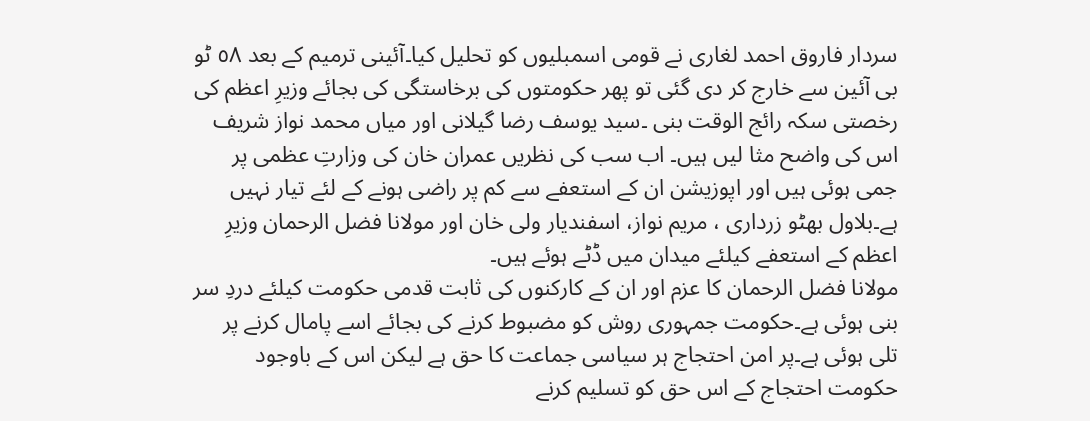سردار فاروق احمد لغاری نے قومی اسمبلیوں کو تحلیل کیا۔آئینی ترمیم کے بعد ٥٨ ٹو بی آئین سے خارج کر دی گئی تو پھر حکومتوں کی برخاستگی کی بجائے وزیرِ اعظم کی رخصتی سکہ رائج الوقت بنی ۔سید یوسف رضا گیلانی اور میاں محمد نواز شریف اس کی واضح مثا لیں ہیں۔ اب سب کی نظریں عمران خان کی وزارتِ عظمی پر جمی ہوئی ہیں اور اپوزیشن ان کے استعفے سے کم پر راضی ہونے کے لئے تیار نہیں ہے۔بلاول بھٹو زرداری ، مریم نواز، اسفندیار ولی خان اور مولانا فضل الرحمان وزیرِ اعظم کے استعفے کیلئے میدان میں ڈٹے ہوئے ہیں۔
مولانا فضل الرحمان کا عزم اور ان کے کارکنوں کی ثابت قدمی حکومت کیلئے دردِ سر بنی ہوئی ہے۔حکومت جمہوری روش کو مضبوط کرنے کی بجائے اسے پامال کرنے پر تلی ہوئی ہے۔پر امن احتجاج ہر سیاسی جماعت کا حق ہے لیکن اس کے باوجود حکومت احتجاج کے اس حق کو تسلیم کرنے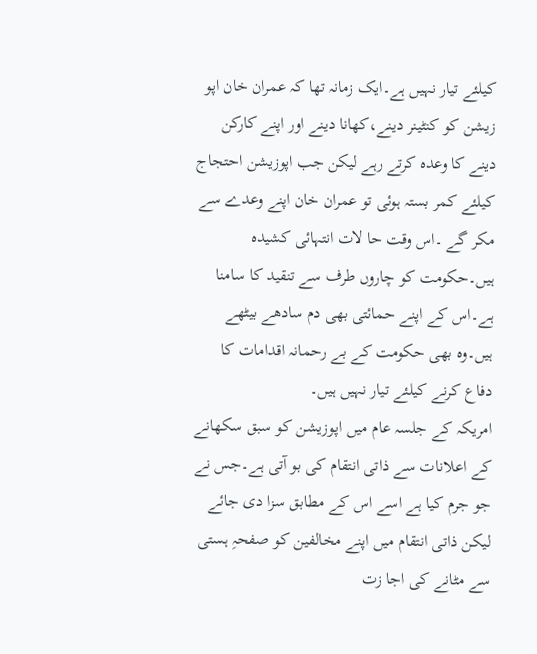کیلئے تیار نہیں ہے۔ایک زمانہ تھا کہ عمران خان اپو زیشن کو کنٹینر دینے،کھانا دینے اور اپنے کارکن دینے کا وعدہ کرتے رہے لیکن جب اپوزیشن احتجاج کیلئے کمر بستہ ہوئی تو عمران خان اپنے وعدے سے مکر گے ۔اس وقت حا لات انتہائی کشیدہ ہیں۔حکومت کو چاروں طرف سے تنقید کا سامنا ہے۔اس کے اپنے حمائتی بھی دم سادھے بیٹھے ہیں۔وہ بھی حکومت کے بے رحمانہ اقدامات کا دفاع کرنے کیلئے تیار نہیں ہیں۔
امریکہ کے جلسہ عام میں اپوزیشن کو سبق سکھانے کے اعلانات سے ذاتی انتقام کی بو آتی ہے۔جس نے جو جرم کیا ہے اسے اس کے مطابق سزا دی جائے لیکن ذاتی انتقام میں اپنے مخالفین کو صفحہِ ہستی سے مٹانے کی اجا زت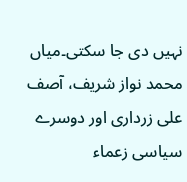نہیں دی جا سکتی۔میاں محمد نواز شریف، آصف علی زرداری اور دوسرے سیاسی زعماء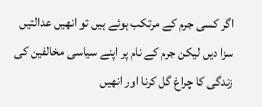اگر کسی جرم کے مرتکب ہوئے ہیں تو انھیں عدالتیں سزا دیں لیکن جرم کے نام پر اپنے سیاسی مخالفین کی زندگی کا چراغ گل کرنا اور انھیں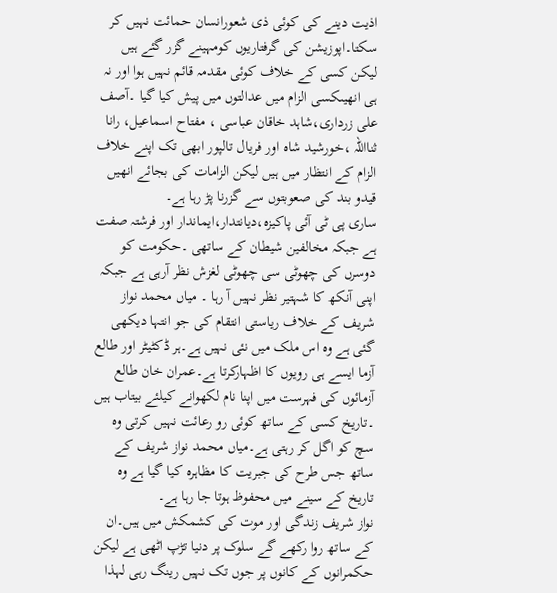اذیت دینے کی کوئی ذی شعورانسان حمائت نہیں کر سکتا۔اپوزیشن کی گرفتاریوں کومہینے گزر گئے ہیں لیکن کسی کے خلاف کوئی مقدمہ قائم نہیں ہوا اور نہ ہی انھیںکسی الزام میں عدالتوں میں پیش کیا گیا ۔آصف علی زرداری،شاہد خاقان عباسی ، مفتاح اسماعیل، رانا ثنااللہ ،خورشید شاہ اور فریال تالپور ابھی تک اپنے خلاف الزام کے انتظار میں ہیں لیکن الزامات کی بجائے انھیں قیدو بند کی صعوبتوں سے گزرنا پڑ رہا ہے۔
ساری پی ٹی آئی پاکیزہ،دیانتدار،ایماندار اور فرشتہ صفت ہے جبکہ مخالفین شیطان کے ساتھی ۔حکومت کو دوسرں کی چھوٹی سی چھوٹی لغزش نظر آرہی ہے جبکہ اپنی آنکھ کا شہتیر نظر نہیں آ رہا ۔ میاں محمد نواز شریف کے خلاف ریاستی انتقام کی جو انتہا دیکھی گئی ہے وہ اس ملک میں نئی نہیں ہے۔ہر ڈکٹیٹر اور طالع آزما ایسے ہی رویوں کا اظہارکرتا ہے۔عمران خان طالع آزمائوں کی فہرست میں اپنا نام لکھوانے کیلئے بیتاب ہیں ۔تاریخ کسی کے ساتھ کوئی رو رعائت نہیں کرتی وہ سچ کو اگل کر رہتی ہے۔میاں محمد نواز شریف کے ساتھ جس طرح کی جبریت کا مظاہرہ کیا گیا ہے وہ تاریخ کے سینے میں محفوظ ہوتا جا رہا ہے۔
نواز شریف زندگی اور موت کی کشمکش میں ہیں۔ان کے ساتھ روا رکھے گے سلوک پر دنیا تڑپ اٹھی ہے لیکن حکمرانوں کے کانوں پر جوں تک نہیں رینگ رہی لہذا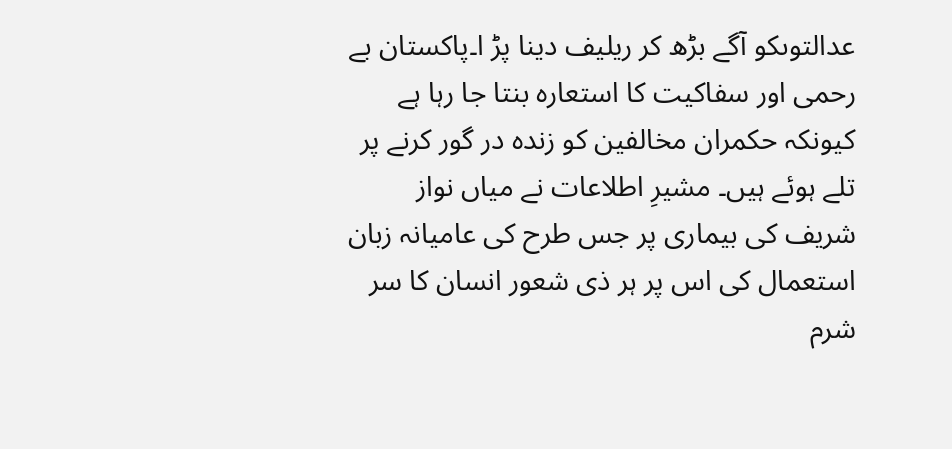عدالتوںکو آگے بڑھ کر ریلیف دینا پڑ ا۔پاکستان بے رحمی اور سفاکیت کا استعارہ بنتا جا رہا ہے کیونکہ حکمران مخالفین کو زندہ در گور کرنے پر تلے ہوئے ہیں۔ مشیرِ اطلاعات نے میاں نواز شریف کی بیماری پر جس طرح کی عامیانہ زبان استعمال کی اس پر ہر ذی شعور انسان کا سر شرم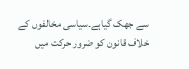سے جھک گیاہے۔سیاسی مخالفوں کے خلاف قانون کو ضرور حرکت میں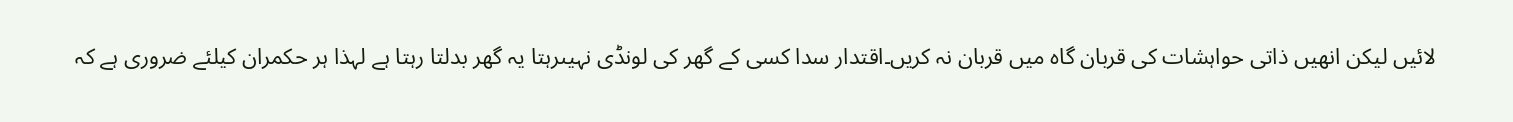لائیں لیکن انھیں ذاتی حواہشات کی قربان گاہ میں قربان نہ کریں۔اقتدار سدا کسی کے گھر کی لونڈی نہیںرہتا یہ گھر بدلتا رہتا ہے لہذا ہر حکمران کیلئے ضروری ہے کہ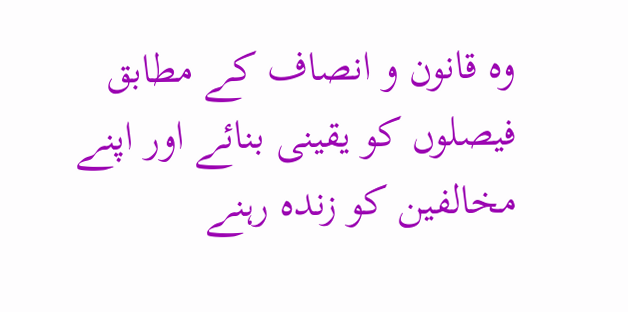وہ قانون و انصاف کے مطابق فیصلوں کو یقینی بنائے اور اپنے مخالفین کو زندہ رہنے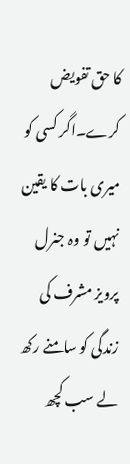کا حق تفویض کرے۔اگر کسی کو میری بات کا یقین نہیں تو وہ جنرل پرویز مشرف کی زندگی کو سامنے رکھ لے سب کچھ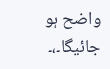واضح ہو جائیگا۔،۔